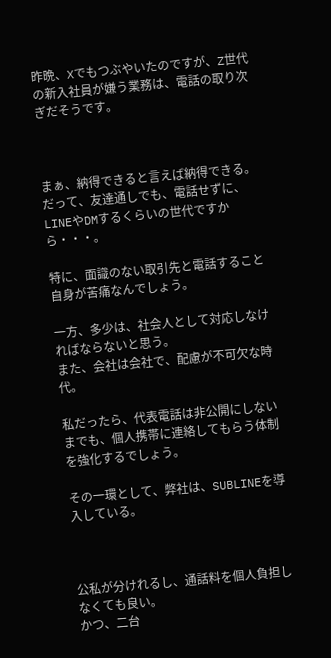昨晩、Xでもつぶやいたのですが、Z世代の新入社員が嫌う業務は、電話の取り次ぎだそうです。



まぁ、納得できると言えば納得できる。
だって、友達通しでも、電話せずに、LINEやDMするくらいの世代ですから・・・。

特に、面識のない取引先と電話すること自身が苦痛なんでしょう。

一方、多少は、社会人として対応しなければならないと思う。
また、会社は会社で、配慮が不可欠な時代。

私だったら、代表電話は非公開にしないまでも、個人携帯に連絡してもらう体制を強化するでしょう。

その一環として、弊社は、SUBLINEを導入している。



公私が分けれるし、通話料を個人負担しなくても良い。
かつ、二台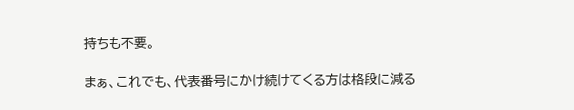持ちも不要。

まぁ、これでも、代表番号にかけ続けてくる方は格段に減る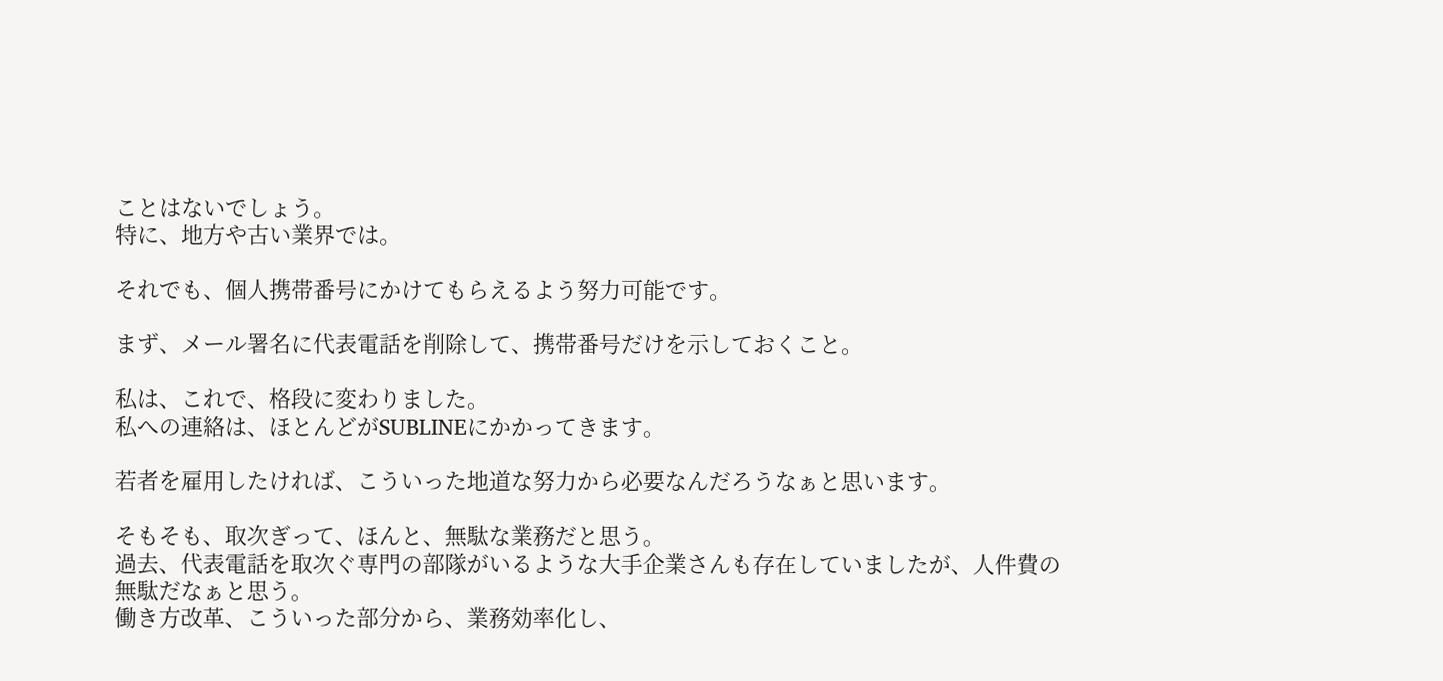ことはないでしょう。
特に、地方や古い業界では。

それでも、個人携帯番号にかけてもらえるよう努力可能です。

まず、メール署名に代表電話を削除して、携帯番号だけを示しておくこと。

私は、これで、格段に変わりました。
私への連絡は、ほとんどがSUBLINEにかかってきます。

若者を雇用したければ、こういった地道な努力から必要なんだろうなぁと思います。

そもそも、取次ぎって、ほんと、無駄な業務だと思う。
過去、代表電話を取次ぐ専門の部隊がいるような大手企業さんも存在していましたが、人件費の無駄だなぁと思う。
働き方改革、こういった部分から、業務効率化し、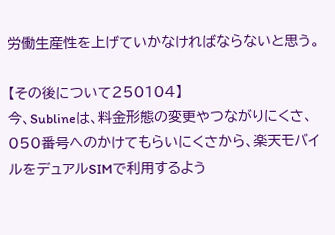労働生産性を上げていかなければならないと思う。

【その後について250104】
今、Sublineは、料金形態の変更やつながりにくさ、050番号へのかけてもらいにくさから、楽天モバイルをデュアルSIMで利用するよう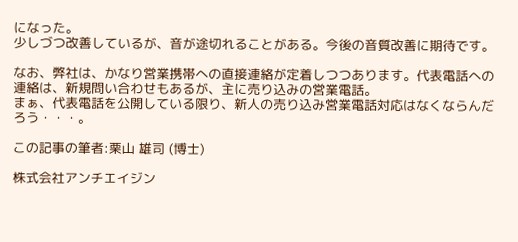になった。
少しづつ改善しているが、音が途切れることがある。今後の音質改善に期待です。

なお、弊社は、かなり営業携帯への直接連絡が定着しつつあります。代表電話への連絡は、新規問い合わせもあるが、主に売り込みの営業電話。
まぁ、代表電話を公開している限り、新人の売り込み営業電話対応はなくならんだろう・・・。

この記事の筆者:栗山 雄司 (博士)

株式会社アンチエイジン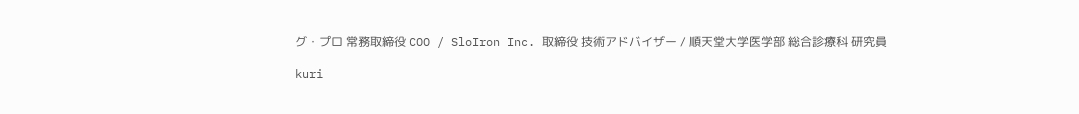グ・プロ 常務取締役 COO / SloIron Inc. 取締役 技術アドバイザー / 順天堂大学医学部 総合診療科 研究員

kuri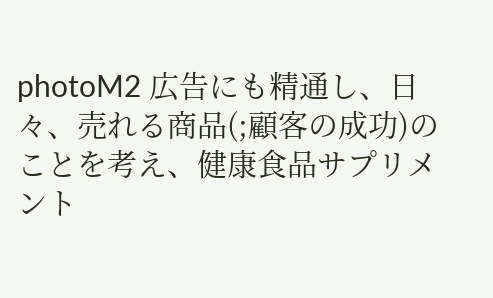photoM2 広告にも精通し、日々、売れる商品(;顧客の成功)のことを考え、健康食品サプリメント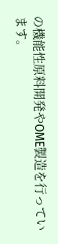の機能性原料開発やOME製造を行っています。